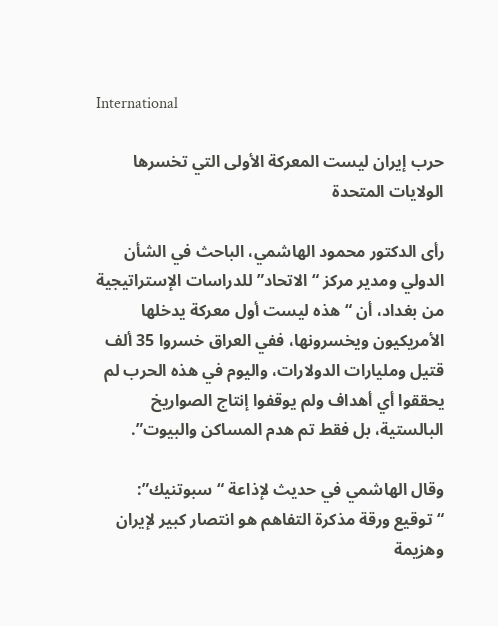International

حرب إيران ليست المعركة الأولى التي تخسرها الولايات المتحدة

رأى الدكتور محمود الهاشمي، الباحث في الشأن الدولي ومدير مركز “الاتحاد” للدراسات الإستراتيجية من بغداد، أن “هذه ليست أول معركة يدخلها الأمريكيون ويخسرونها، ففي العراق خسروا 35 ألف قتيل ومليارات الدولارات، واليوم في هذه الحرب لم يحققوا أي أهداف ولم يوقفوا إنتاج الصواريخ البالستية، بل فقط تم هدم المساكن والبيوت”.

وقال الهاشمي في حديث لإذاعة “سبوتنيك”: “توقيع ورقة مذكرة التفاهم هو انتصار كبير لإيران وهزيمة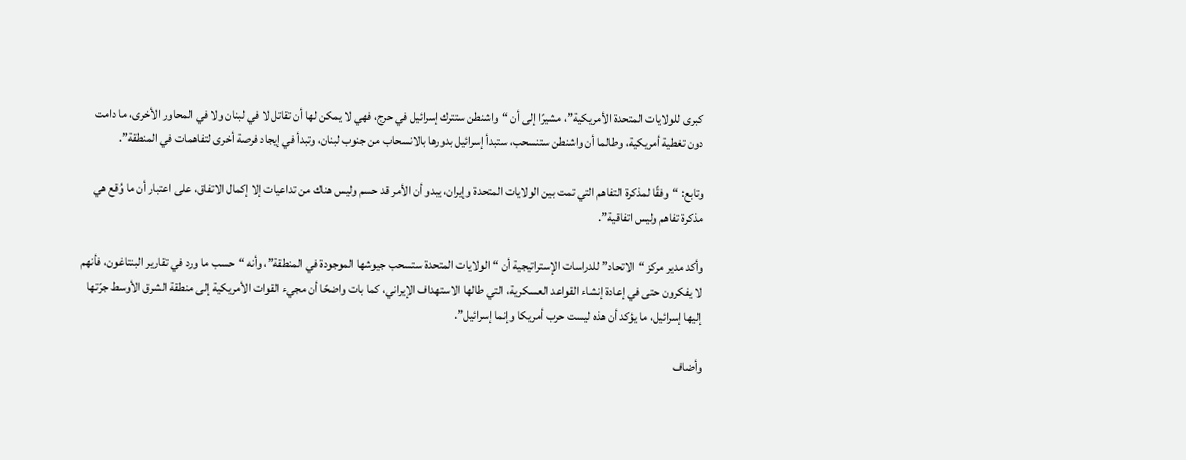كبرى للولايات المتحدة الأمريكية”، مشيرًا إلى أن “واشنطن ستترك إسرائيل في حرج، فهي لا يمكن لها أن تقاتل لا في لبنان ولا في المحاور الأخرى، ما دامت دون تغطية أمريكية، وطالما أن واشنطن ستنسحب، ستبدأ إسرائيل بدورها بالانسحاب من جنوب لبنان، وتبدأ في إيجاد فرصة أخرى لتفاهمات في المنطقة”.

وتابع: “وفقًا لمذكرة التفاهم التي تمت بين الولايات المتحدة وإيران، يبدو أن الأمر قد حسم وليس هناك من تداعيات إلا إكمال الاتفاق، على اعتبار أن ما وُقع هي مذكرة تفاهم وليس اتفاقية”.

وأكد مدير مركز “الاتحاد” للدراسات الإستراتيجية أن “الولايات المتحدة ستسحب جيوشها الموجودة في المنطقة”، وأنه “حسب ما ورد في تقارير البنتاغون، فأنهم لا يفكرون حتى في إعادة إنشاء القواعد العسكرية، التي طالها الاستهداف الإيراني، كما بات واضحًا أن مجيء القوات الأمريكية إلى منطقة الشرق الأوسط جرّتها إليها إسرائيل، ما يؤكد أن هذه ليست حرب أمريكا وإنما إسرائيل”.

وأضاف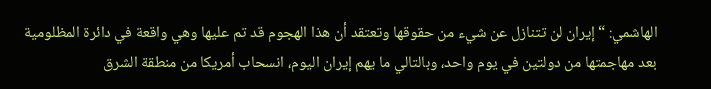الهاشمي: “إيران لن تتنازل عن شيء من حقوقها وتعتقد أن هذا الهجوم قد تم عليها وهي واقعة في دائرة المظلومية بعد مهاجمتها من دولتين في يوم واحد، وبالتالي ما يهم إيران اليوم، انسحاب أمريكا من منطقة الشرق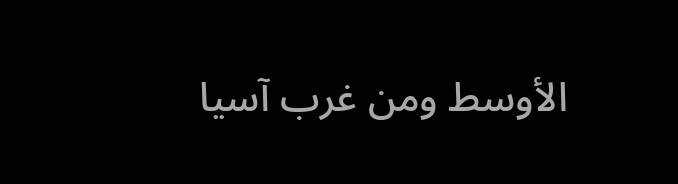الأوسط ومن غرب آسيا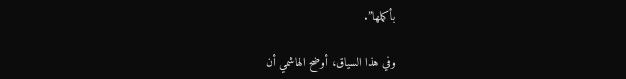بأكملها”.

وفي هذا السياق، أوضح الهاشمي أن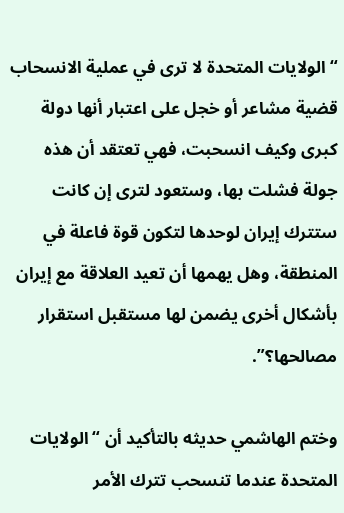“الولايات المتحدة لا ترى في عملية الانسحاب قضية مشاعر أو خجل على اعتبار أنها دولة كبرى وكيف انسحبت، فهي تعتقد أن هذه جولة فشلت بها، وستعود لترى إن كانت ستترك إيران لوحدها لتكون قوة فاعلة في المنطقة، وهل يهمها أن تعيد العلاقة مع إيران بأشكال أخرى يضمن لها مستقبل استقرار مصالحها؟”.

وختم الهاشمي حديثه بالتأكيد أن “الولايات المتحدة عندما تنسحب تترك الأمر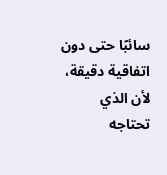سائبًا حتى دون اتفاقية دقيقة، لأن الذي تحتاجه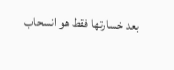بعد خسارتها فقط هو انسحاب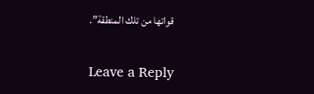قواتها من تلك المنطقة”.

Leave a Reply